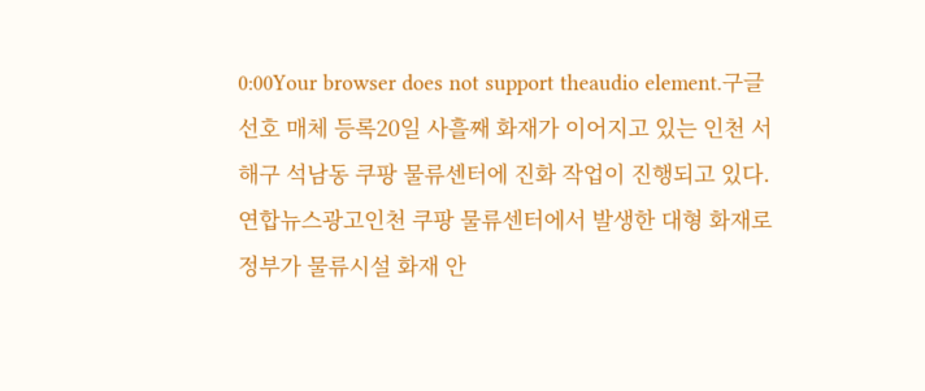0:00Your browser does not support theaudio element.구글 선호 매체 등록20일 사흘째 화재가 이어지고 있는 인천 서해구 석남동 쿠팡 물류센터에 진화 작업이 진행되고 있다. 연합뉴스광고인천 쿠팡 물류센터에서 발생한 대형 화재로 정부가 물류시설 화재 안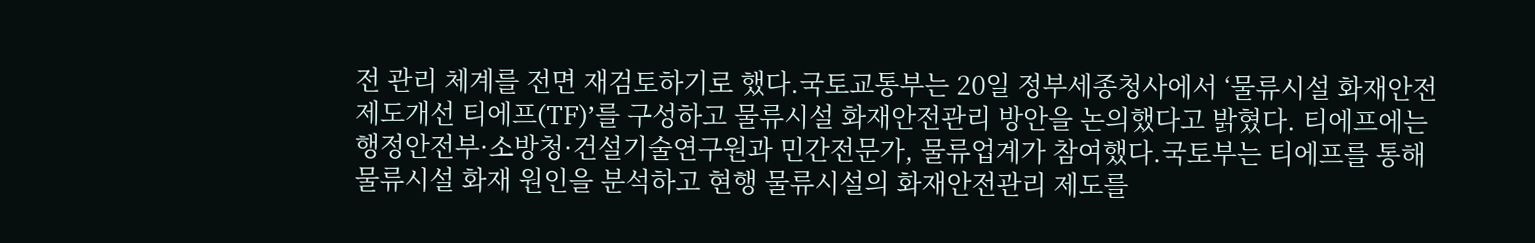전 관리 체계를 전면 재검토하기로 했다.국토교통부는 20일 정부세종청사에서 ‘물류시설 화재안전 제도개선 티에프(TF)’를 구성하고 물류시설 화재안전관리 방안을 논의했다고 밝혔다. 티에프에는 행정안전부·소방청·건설기술연구원과 민간전문가, 물류업계가 참여했다.국토부는 티에프를 통해 물류시설 화재 원인을 분석하고 현행 물류시설의 화재안전관리 제도를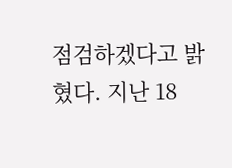점검하겠다고 밝혔다. 지난 18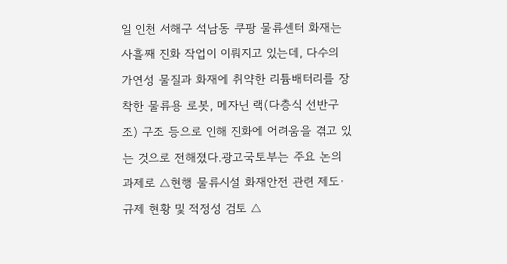일 인천 서해구 석남동 쿠팡 물류센터 화재는 사흘째 진화 작업이 이뤄지고 있는데, 다수의 가연성 물질과 화재에 취약한 리튬배터리를 장착한 물류용 로봇, 메자닌 랙(다층식 선반구조) 구조 등으로 인해 진화에 어려움을 겪고 있는 것으로 전해졌다.광고국토부는 주요 논의과제로 △현행 물류시설 화재안전 관련 제도·규제 현황 및 적정성 검토 △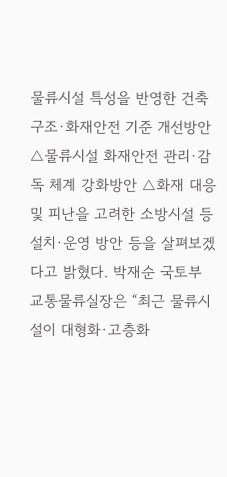물류시설 특성을 반영한 건축구조·화재안전 기준 개선방안 △물류시설 화재안전 관리·감독 체계 강화방안 △화재 대응 및 피난을 고려한 소방시설 등 설치·운영 방안 등을 살펴보겠다고 밝혔다. 박재순 국토부 교통물류실장은 “최근 물류시설이 대형화·고층화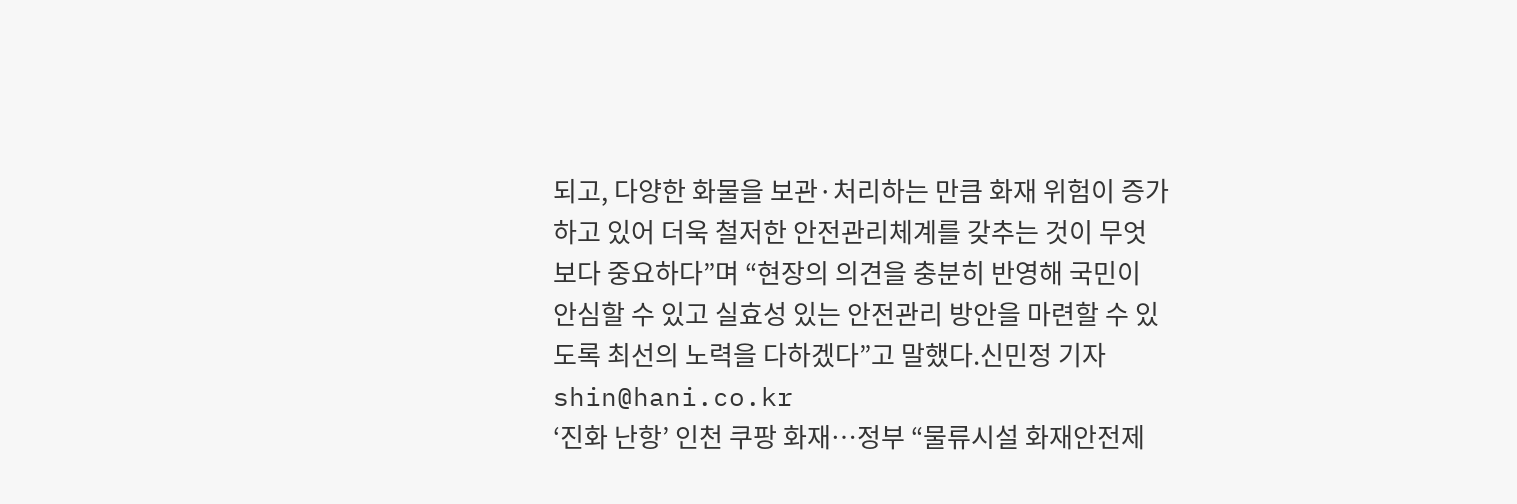되고, 다양한 화물을 보관·처리하는 만큼 화재 위험이 증가하고 있어 더욱 철저한 안전관리체계를 갖추는 것이 무엇보다 중요하다”며 “현장의 의견을 충분히 반영해 국민이 안심할 수 있고 실효성 있는 안전관리 방안을 마련할 수 있도록 최선의 노력을 다하겠다”고 말했다.신민정 기자 shin@hani.co.kr
‘진화 난항’ 인천 쿠팡 화재…정부 “물류시설 화재안전제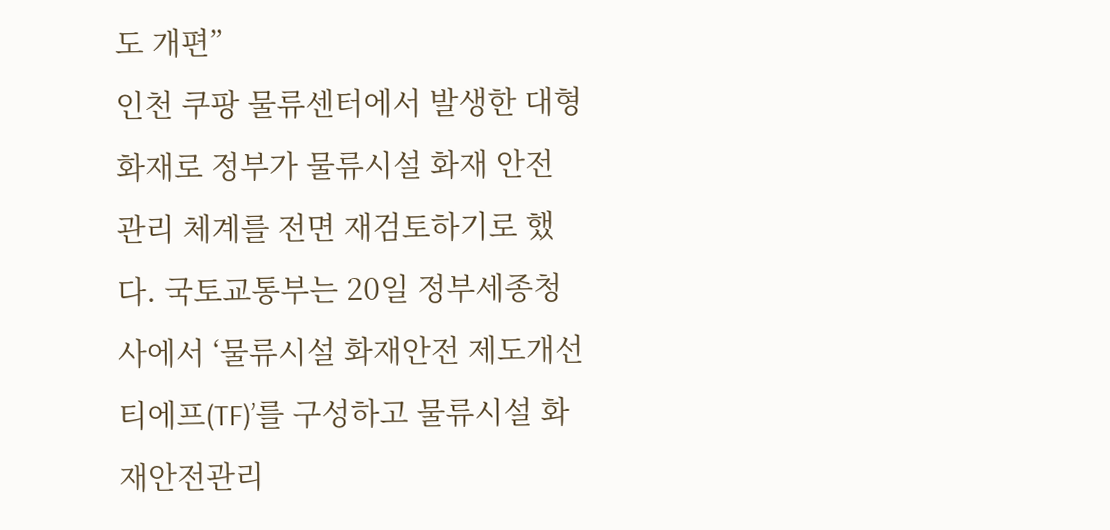도 개편”
인천 쿠팡 물류센터에서 발생한 대형 화재로 정부가 물류시설 화재 안전 관리 체계를 전면 재검토하기로 했다. 국토교통부는 20일 정부세종청사에서 ‘물류시설 화재안전 제도개선 티에프(TF)’를 구성하고 물류시설 화재안전관리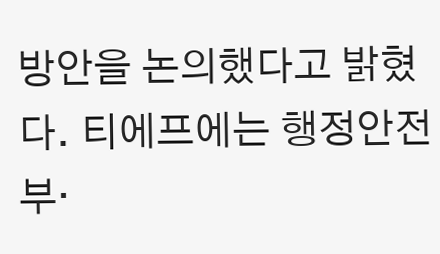방안을 논의했다고 밝혔다. 티에프에는 행정안전부·